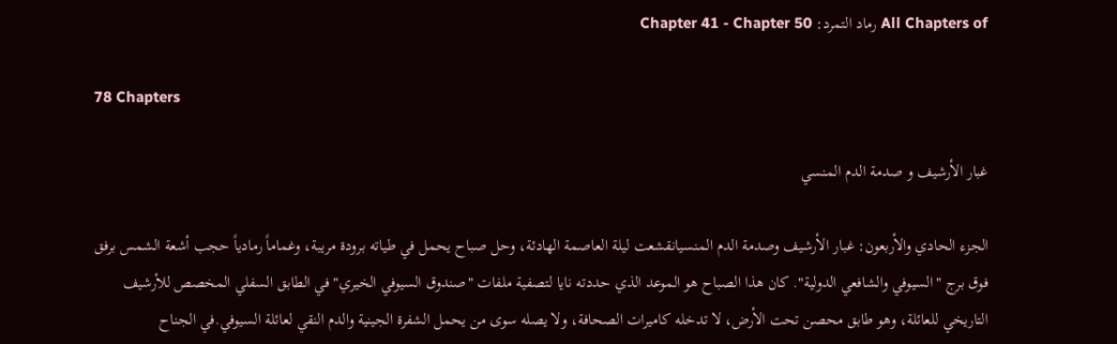All Chapters of رماد التمرد: Chapter 41 - Chapter 50

78 Chapters

غبار الأرشيف و صدمة الدم المنسي

الجزء الحادي والأربعون: غبار الأرشيف وصدمة الدم المنسيانقشعت ليلة العاصمة الهادئة، وحل صباح يحمل في طياته برودة مريبة، وغماماً رمادياً حجب أشعة الشمس برفق فوق برج "السيوفي والشافعي الدولية". كان هذا الصباح هو الموعد الذي حددته نايا لتصفية ملفات "صندوق السيوفي الخيري" في الطابق السفلي المخصص للأرشيف التاريخي للعائلة، وهو طابق محصن تحت الأرض، لا تدخله كاميرات الصحافة، ولا يصله سوى من يحمل الشفرة الجينية والدم النقي لعائلة السيوفي.في الجناح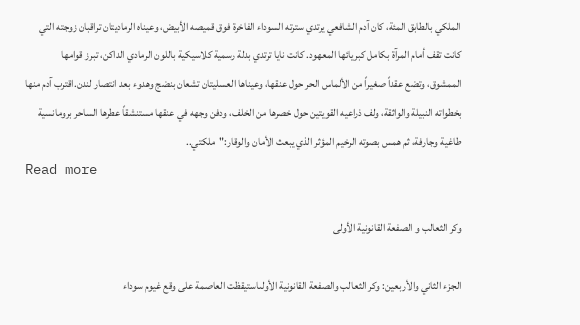الملكي بالطابق المئة، كان آدم الشافعي يرتدي سترته السوداء الفاخرة فوق قميصه الأبيض، وعيناه الرماديتان تراقبان زوجته التي كانت تقف أمام المرآة بكامل كبريائها المعهود. كانت نايا ترتدي بدلة رسمية كلاسيكية باللون الرمادي الداكن، تبرز قوامها الممشوق، وتضع عقداً صغيراً من الألماس الحر حول عنقها، وعيناها العسليتان تشعان بنضج وهدوء بعد انتصار لندن.اقترب آدم منها بخطواته النبيلة والواثقة، ولف ذراعيه القويتين حول خصرها من الخلف، ودفن وجهه في عنقها مستنشقاً عطرها الساحر برومانسية طاغية وجارفة، ثم همس بصوته الرخيم المؤثر الذي يبعث الأمان والوقار:"ملكتي..
Read more

وكر الثعالب و الصفعة القانونية الأولى

الجزء الثاني والأربعين: وكر الثعالب والصفعة القانونية الأولىاستيقظت العاصمة على وقع غيوم سوداء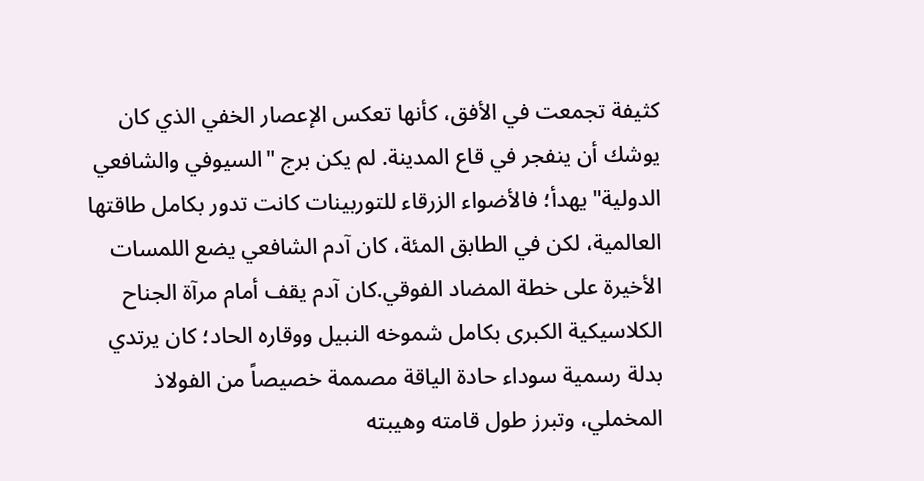كثيفة تجمعت في الأفق، كأنها تعكس الإعصار الخفي الذي كان يوشك أن ينفجر في قاع المدينة. لم يكن برج "السيوفي والشافعي الدولية" يهدأ؛ فالأضواء الزرقاء للتوربينات كانت تدور بكامل طاقتها العالمية، لكن في الطابق المئة، كان آدم الشافعي يضع اللمسات الأخيرة على خطة المضاد الفوقي.كان آدم يقف أمام مرآة الجناح الكلاسيكية الكبرى بكامل شموخه النبيل ووقاره الحاد؛ كان يرتدي بدلة رسمية سوداء حادة الياقة مصممة خصيصاً من الفولاذ المخملي، وتبرز طول قامته وهيبته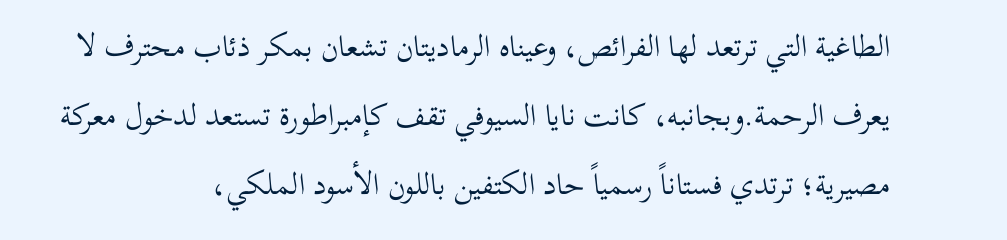الطاغية التي ترتعد لها الفرائص، وعيناه الرماديتان تشعان بمكر ذئاب محترف لا يعرف الرحمة.وبجانبه، كانت نايا السيوفي تقف كإمبراطورة تستعد لدخول معركة مصيرية؛ ترتدي فستاناً رسمياً حاد الكتفين باللون الأسود الملكي،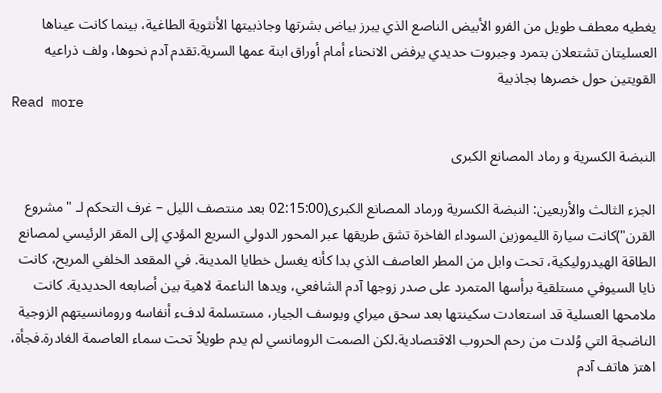يغطيه معطف طويل من الفرو الأبيض الناصع الذي يبرز بياض بشرتها وجاذبيتها الأنثوية الطاغية، بينما كانت عيناها العسليتان تشتعلان بتمرد وجبروت حديدي يرفض الانحناء أمام أوراق ابنة عمها السرية.تقدم آدم نحوها، ولف ذراعيه القويتين حول خصرها بجاذبية
Read more

النبضة الكسرية و رماد المصانع الكبرى

الجزء الثالث والأربعين: النبضة الكسرية ورماد المصانع الكبرى(02:15:00 بعد منتصف الليل – غرف التحكم لـ "مشروع القرن")كانت سيارة الليموزين السوداء الفاخرة تشق طريقها عبر المحور الدولي السريع المؤدي إلى المقر الرئيسي لمصانع الطاقة الهيدروليكية، تحت وابل من المطر العاصف الذي بدا كأنه يغسل خطايا المدينة. في المقعد الخلفي المريح، كانت نايا السيوفي مستلقية برأسها المتمرد على صدر زوجها آدم الشافعي، ويدها الناعمة لاهية بين أصابعه الحديدية. كانت ملامحها العسلية قد استعادت سكينتها بعد سحق ميراي ويوسف الجيار، مستسلمة لدفء أنفاسه ورومانسيتهم الزوجية الناضجة التي وُلدت من رحم الحروب الاقتصادية.لكن الصمت الرومانسي لم يدم طويلاً تحت سماء العاصمة الغادرة.فجأة، اهتز هاتف آدم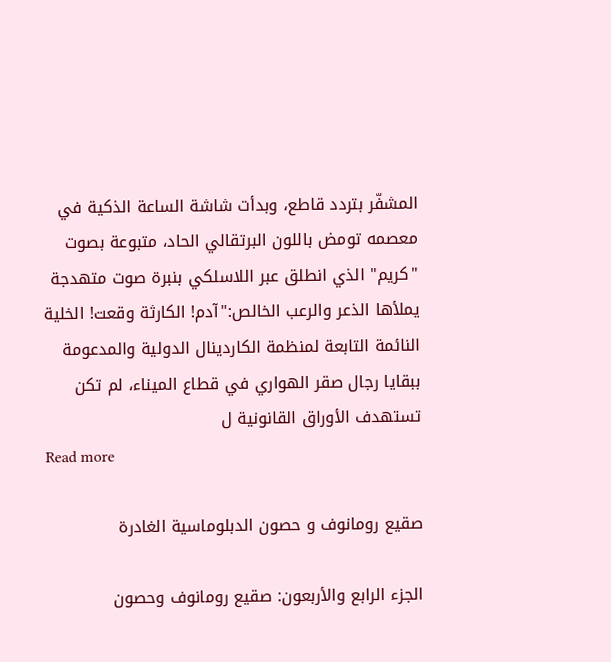المشفّر بتردد قاطع، وبدأت شاشة الساعة الذكية في معصمه تومض باللون البرتقالي الحاد، متبوعة بصوت "كريم" الذي انطلق عبر اللاسلكي بنبرة صوت متهدجة يملأها الذعر والرعب الخالص:"آدم! الكارثة وقعت! الخلية النائمة التابعة لمنظمة الكاردينال الدولية والمدعومة ببقايا رجال صقر الهواري في قطاع الميناء، لم تكن تستهدف الأوراق القانونية ل
Read more

صقيع رومانوف و حصون الدبلوماسية الغادرة

الجزء الرابع والأربعون: صقيع رومانوف وحصون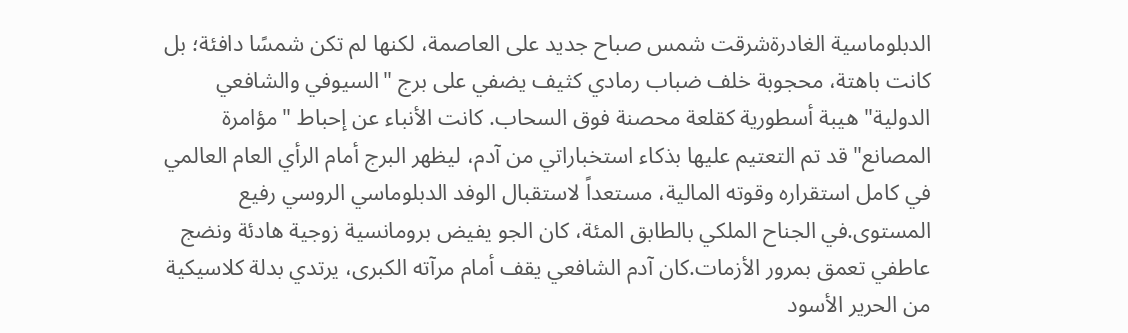الدبلوماسية الغادرةشرقت شمس صباح جديد على العاصمة، لكنها لم تكن شمسًا دافئة؛ بل كانت باهتة، محجوبة خلف ضباب رمادي كثيف يضفي على برج "السيوفي والشافعي الدولية" هيبة أسطورية كقلعة محصنة فوق السحاب. كانت الأنباء عن إحباط "مؤامرة المصانع" قد تم التعتيم عليها بذكاء استخباراتي من آدم، ليظهر البرج أمام الرأي العام العالمي في كامل استقراره وقوته المالية، مستعداً لاستقبال الوفد الدبلوماسي الروسي رفيع المستوى.في الجناح الملكي بالطابق المئة، كان الجو يفيض برومانسية زوجية هادئة ونضج عاطفي تعمق بمرور الأزمات.كان آدم الشافعي يقف أمام مرآته الكبرى، يرتدي بدلة كلاسيكية من الحرير الأسود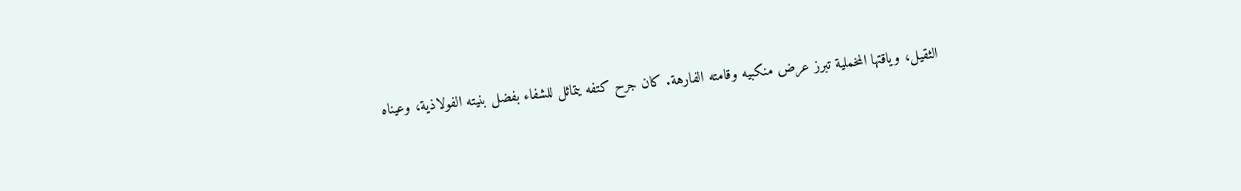الثقيل، وياقتها المخملية تبرز عرض منكبيه وقامته الفارهة. كان جرح كتفه يتماثل للشفاء بفضل بنيته الفولاذية، وعيناه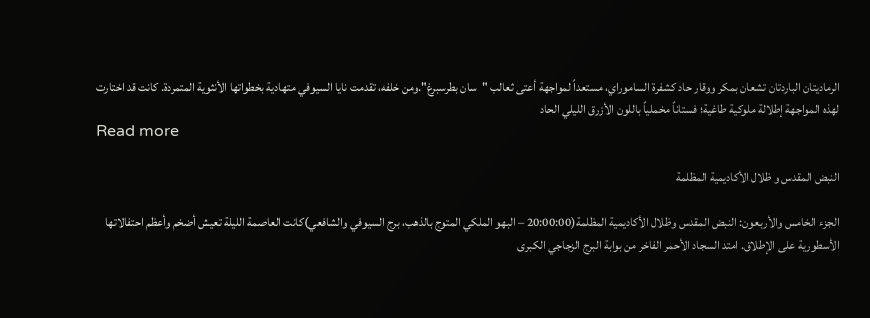الرماديتان الباردتان تشعان بمكر ووقار حاد كشفرة الساموراي، مستعداً لمواجهة أعتى ثعالب "سان بطرسبرغ".ومن خلفه، تقدمت نايا السيوفي متهادية بخطواتها الأنثوية المتمردة. كانت قد اختارت لهذه المواجهة إطلالة ملوكية طاغية؛ فستاناً مخملياً باللون الأزرق الليلي الحاد
Read more

النبض المقدس و ظلال الأكاديمية المظلمة

الجزء الخامس والأربعون: النبض المقدس وظلال الأكاديمية المظلمة(20:00:00 – البهو الملكي المتوج بالذهب، برج السيوفي والشافعي)كانت العاصمة الليلة تعيش أضخم وأعظم احتفالاتها الأسطورية على الإطلاق. امتد السجاد الأحمر الفاخر من بوابة البرج الزجاجي الكبرى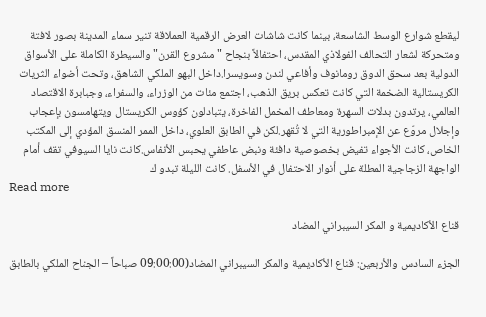ليقطع شوارع الوسط الشاسعة، بينما كانت شاشات العرض الرقمية العملاقة تنير سماء المدينة بصور لافتة ومتحركة لشعار التحالف الفولاذي المقدس، احتفالاً بنجاح "مشروع القرن" والسيطرة الكاملة على الأسواق الدولية بعد سحق الدوق رومانوف وأفاعي لندن وسويسرا.داخل البهو الملكي الشاهق، وتحت أضواء الثريات الكريستالية الضخمة التي كانت تعكس بريق الذهب، اجتمع مئات من الوزراء، والسفراء، وجبابرة الاقتصاد العالمي، يرتدون بدلات السهرة ومعاطف المخمل الفاخرة، يتبادلون كؤوس الكريستال ويتهامسون بإعجاب وإجلال مروّع عن الإمبراطورية التي لا تُقهر.لكن في الطابق العلوي، داخل الممر المنسق المؤدي إلى المكتب الخاص، كانت الأجواء تفيض بخصوصية دافئة ونبض عاطفي يحبس الأنفاس.كانت نايا السيوفي تقف أمام الواجهة الزجاجية المطلة على أنوار الاحتفال في الأسفل. كانت الليلة تبدو ك
Read more

قناع الأكاديمية و المكر السيبراني المضاد

الجزء السادس والأربعين: قناع الأكاديمية والمكر السيبراني المضاد(09:00:00 صباحاً – الجناح الملكي بالطابق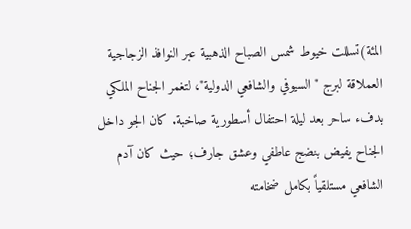المئة)تسللت خيوط شمس الصباح الذهبية عبر النوافذ الزجاجية العملاقة لبرج "السيوفي والشافعي الدولية"، لتغمر الجناح الملكي بدفء ساحر بعد ليلة احتفال أسطورية صاخبة. كان الجو داخل الجناح يفيض بنضج عاطفي وعشق جارف؛ حيث كان آدم الشافعي مستلقياً بكامل ضخامته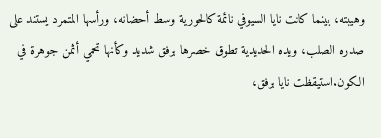وهيبته، بينما كانت نايا السيوفي نائمة كالحورية وسط أحضانه، ورأسها المتمرد يستند على صدره الصلب، ويده الحديدية تطوق خصرها برفق شديد وكأنها تحمي أثمن جوهرة في الكون.استيقظت نايا برفق،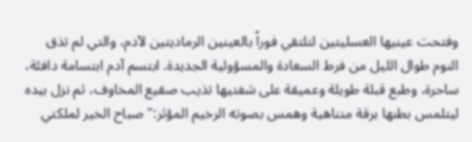وفتحت عينيها العسليتين لتلتقي فوراً بالعينين الرماديتين لآدم، والتي لم تذق النوم طوال الليل من فرط السعادة والمسؤولية الجديدة. ابتسم آدم ابتسامة دافئة، ساحرة، وطبع قبلة طويلة وعميقة على شفتيها تذيب صقيع المخاوف، ثم نزل بيده ليتلمس بطنها برقة متناهية وهمس بصوته الرخيم المؤثر:"صباح الخير لملكتي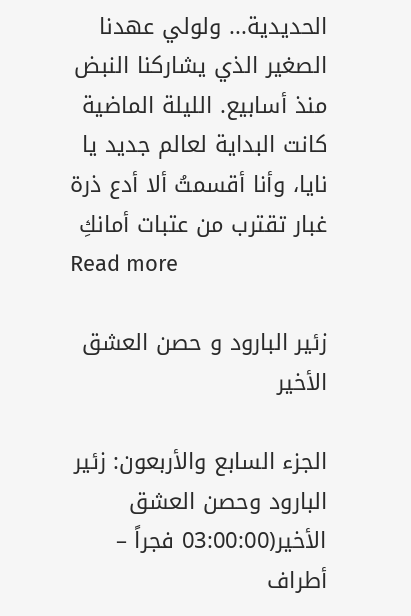الحديدية... ولولي عهدنا الصغير الذي يشاركنا النبض منذ أسابيع. الليلة الماضية كانت البداية لعالم جديد يا نايا، وأنا أقسمتُ ألا أدع ذرة غبار تقترب من عتبات أمانكِ
Read more

زئير البارود و حصن العشق الأخير

الجزء السابع والأربعون: زئير البارود وحصن العشق الأخير(03:00:00 فجراً – أطراف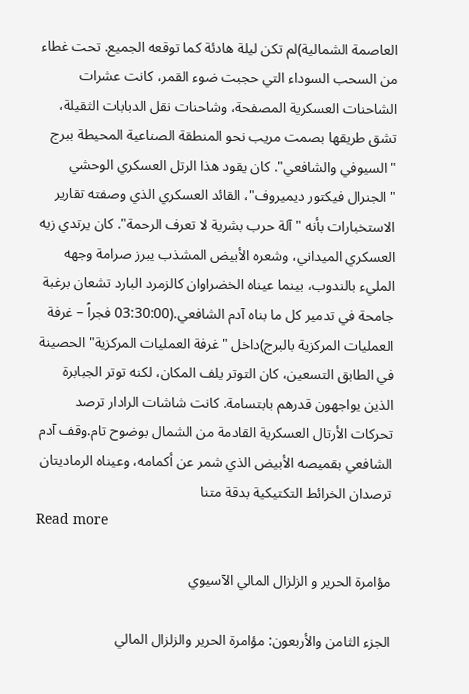العاصمة الشمالية)لم تكن ليلة هادئة كما توقعه الجميع. تحت غطاء من السحب السوداء التي حجبت ضوء القمر، كانت عشرات الشاحنات العسكرية المصفحة، وشاحنات نقل الدبابات الثقيلة، تشق طريقها بصمت مريب نحو المنطقة الصناعية المحيطة ببرج "السيوفي والشافعي". كان يقود هذا الرتل العسكري الوحشي "الجنرال فيكتور ديميروف"، القائد العسكري الذي وصفته تقارير الاستخبارات بأنه "آلة حرب بشرية لا تعرف الرحمة". كان يرتدي زيه العسكري الميداني، وشعره الأبيض المشذب يبرز صرامة وجهه المليء بالندوب، بينما عيناه الخضراوان كالزمرد البارد تشعان برغبة جامحة في تدمير كل ما بناه آدم الشافعي.(03:30:00 فجراً – غرفة العمليات المركزية بالبرج)داخل "غرفة العمليات المركزية" الحصينة في الطابق التسعين، كان التوتر يلف المكان، لكنه توتر الجبابرة الذين يواجهون قدرهم بابتسامة. كانت شاشات الرادار ترصد تحركات الأرتال العسكرية القادمة من الشمال بوضوح تام.وقف آدم الشافعي بقميصه الأبيض الذي شمر عن أكمامه، وعيناه الرماديتان ترصدان الخرائط التكتيكية بدقة متنا
Read more

مؤامرة الحرير و الزلزال المالي الآسيوي

الجزء الثامن والأربعون: مؤامرة الحرير والزلزال المالي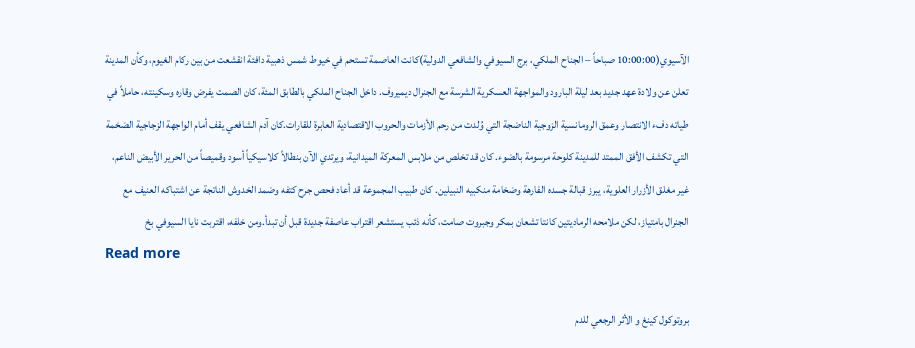الآسيوي(10:00:00 صباحاً – الجناح الملكي، برج السيوفي والشافعي الدولية)كانت العاصمة تستحم في خيوط شمس ذهبية دافئة انقشعت من بين ركام الغيوم، وكأن المدينة تعلن عن ولادة عهد جديد بعد ليلة البارود والمواجهة العسكرية الشرسة مع الجنرال ديميروف. داخل الجناح الملكي بالطابق المئة، كان الصمت يفرض وقاره وسكينته، حاملاً في طياته دفء الانتصار وعمق الرومانسية الزوجية الناضجة التي وُلدت من رحم الأزمات والحروب الاقتصادية العابرة للقارات.كان آدم الشافعي يقف أمام الواجهة الزجاجية الضخمة التي تكشف الأفق الممتد للمدينة كلوحة مرسومة بالضوء. كان قد تخلص من ملابس المعركة الميدانية، ويرتدي الآن بنطالاً كلاسيكياً أسود وقميصاً من الحرير الأبيض الناعم، غير مغلق الأزرار العلوية، يبرز قبالة جسده الفارهة وضخامة منكبيه النبيلين. كان طبيب المجموعة قد أعاد فحص جرح كتفه وضمد الخدوش الناتجة عن اشتباكه العنيف مع الجنرال بامتياز، لكن ملامحه الرماديتين كانتا تشعان بمكر وجبروت صامت، كأنه ذئب يستشعر اقتراب عاصفة جديدة قبل أن تبدأ.ومن خلفه، اقتربت نايا السيوفي بخ
Read more

بروتوكول كينغ و الأثر الرجعي للدم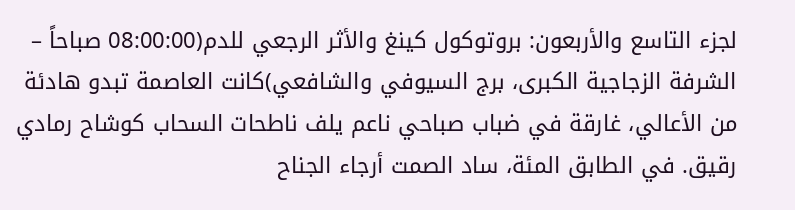لجزء التاسع والأربعون: بروتوكول كينغ والأثر الرجعي للدم(08:00:00 صباحاً – الشرفة الزجاجية الكبرى، برج السيوفي والشافعي)كانت العاصمة تبدو هادئة من الأعالي، غارقة في ضباب صباحي ناعم يلف ناطحات السحاب كوشاح رمادي رقيق. في الطابق المئة، ساد الصمت أرجاء الجناح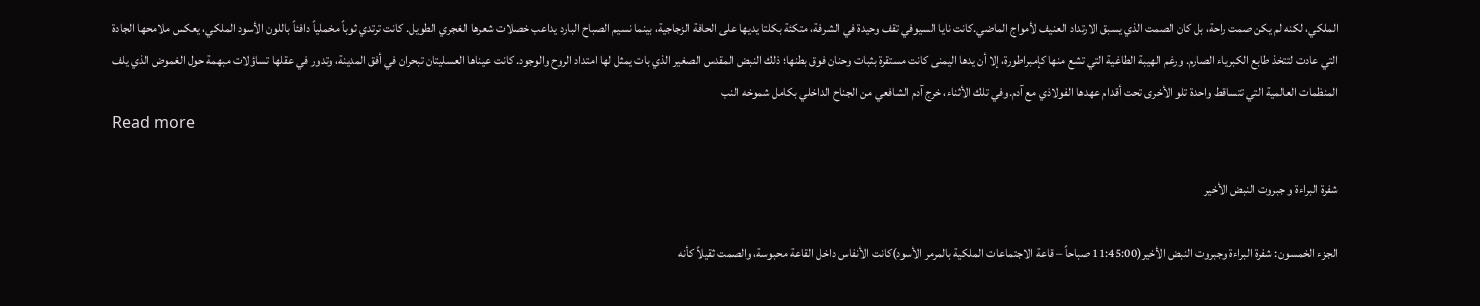الملكي، لكنه لم يكن صمت راحة، بل كان الصمت الذي يسبق الارتداد العنيف لأمواج الماضي.كانت نايا السيوفي تقف وحيدة في الشرفة، متكئة بكلتا يديها على الحافة الزجاجية، بينما نسيم الصباح البارد يداعب خصلات شعرها الغجري الطويل. كانت ترتدي ثوباً مخملياً دافئاً باللون الأسود الملكي، يعكس ملامحها الجادة التي عادت لتتخذ طابع الكبرياء الصارم. ورغم الهيبة الطاغية التي تشع منها كإمبراطورة، إلا أن يدها اليمنى كانت مستقرة بثبات وحنان فوق بطنها؛ ذلك النبض المقدس الصغير الذي بات يمثل لها امتداد الروح والوجود. كانت عيناها العسليتان تبحران في أفق المدينة، وتدور في عقلها تساؤلات مبهمة حول الغموض الذي يلف المنظمات العالمية التي تتساقط واحدة تلو الأخرى تحت أقدام عهدها الفولاذي مع آدم.وفي تلك الأثناء، خرج آدم الشافعي من الجناح الداخلي بكامل شموخه النب
Read more

شفرة البراءة و جبروت النبض الأخير

الجزء الخمسون: شفرة البراءة وجبروت النبض الأخير(11:45:00 صباحاً – قاعة الاجتماعات الملكية بالمرمر الأسود)كانت الأنفاس داخل القاعة محبوسة، والصمت ثقيلاً كأنه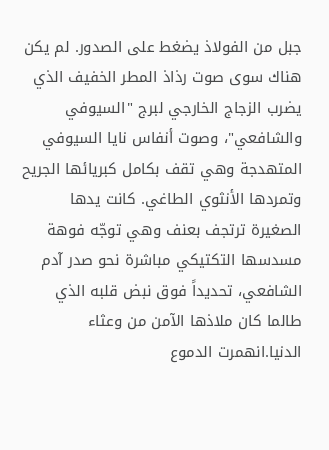جبل من الفولاذ يضغط على الصدور. لم يكن هناك سوى صوت رذاذ المطر الخفيف الذي يضرب الزجاج الخارجي لبرج "السيوفي والشافعي"، وصوت أنفاس نايا السيوفي المتهدجة وهي تقف بكامل كبريائها الجريح وتمردها الأنثوي الطاغي. كانت يدها الصغيرة ترتجف بعنف وهي توجّه فوهة مسدسها التكتيكي مباشرة نحو صدر آدم الشافعي، تحديداً فوق نبض قلبه الذي طالما كان ملاذها الآمن من وعثاء الدنيا.انهمرت الدموع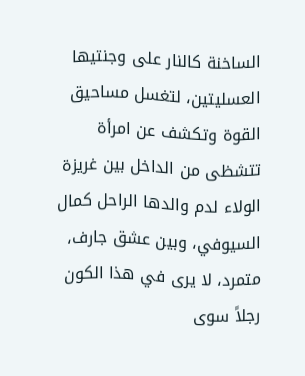الساخنة كالنار على وجنتيها العسليتين، لتغسل مساحيق القوة وتكشف عن امرأة تتشظى من الداخل بين غريزة الولاء لدم والدها الراحل كمال السيوفي، وبين عشق جارف، متمرد، لا يرى في هذا الكون رجلاً سوى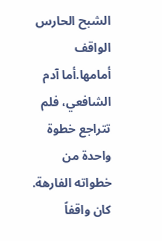الشبح الحارس الواقف أمامها.أما آدم الشافعي، فلم تتراجع خطوة واحدة من خطواته الفارهة. كان واقفاً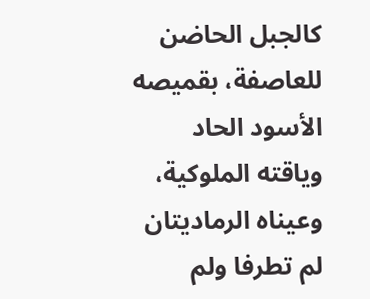كالجبل الحاضن للعاصفة، بقميصه الأسود الحاد وياقته الملوكية، وعيناه الرماديتان لم تطرفا ولم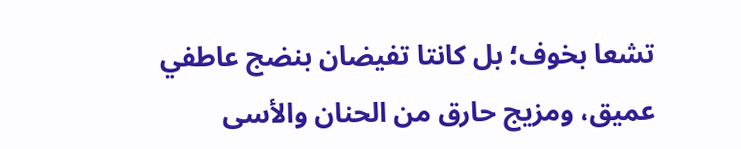تشعا بخوف؛ بل كانتا تفيضان بنضج عاطفي عميق، ومزيج حارق من الحنان والأسى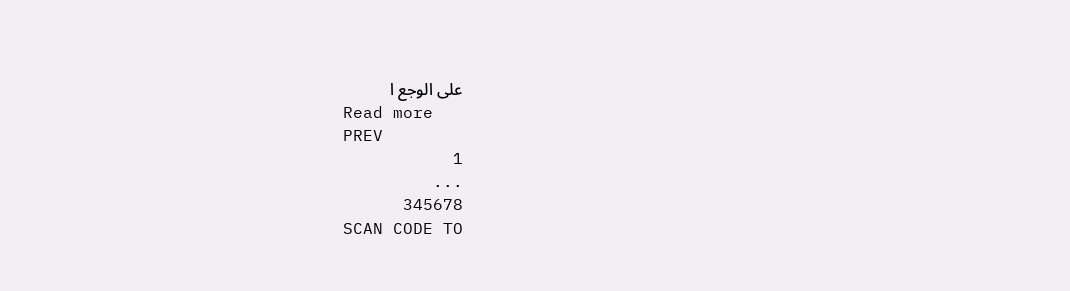على الوجع ا
Read more
PREV
1
...
345678
SCAN CODE TO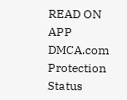READ ON APP
DMCA.com Protection Status